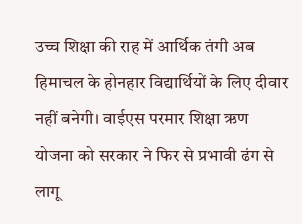उच्च शिक्षा की राह में आर्थिक तंगी अब हिमाचल के होनहार विद्यार्थियों के लिए दीवार नहीं बनेगी। वाईएस परमार शिक्षा ऋण योजना को सरकार ने फिर से प्रभावी ढंग से लागू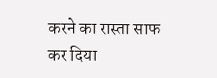करने का रास्ता साफ कर दिया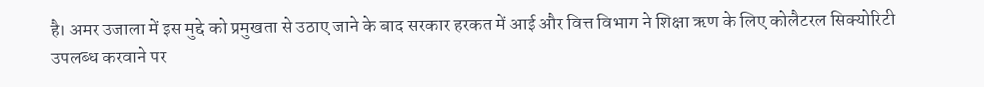है। अमर उजाला में इस मुद्दे को प्रमुखता से उठाए जाने के बाद सरकार हरकत में आई और वित्त विभाग ने शिक्षा ऋण के लिए कोलैटरल सिक्योरिटी उपलब्ध करवाने पर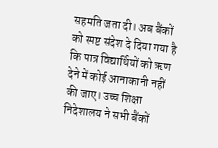सहमति जता दी। अब बैंकों को स्पष्ट संदेश दे दिया गया है कि पात्र विद्यार्थियों को ऋण देने में कोई आनाकानी नहीं की जाए। उच्च शिक्षा निदेशालय ने सभी बैंकों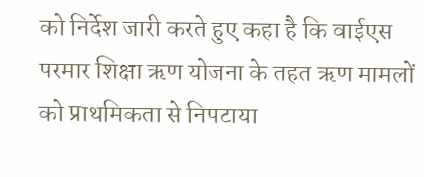को निर्देश जारी करते हुए कहा है कि वाईएस परमार शिक्षा ऋण योजना के तहत ऋण मामलों को प्राथमिकता से निपटाया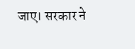जाए। सरकार ने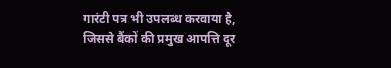गारंटी पत्र भी उपलब्ध करवाया है, जिससे बैंकों की प्रमुख आपत्ति दूर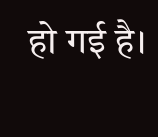हो गई है।